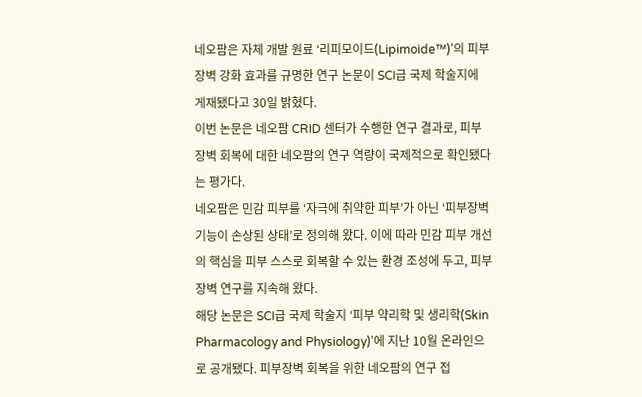네오팜은 자체 개발 원료 ‘리피모이드(Lipimoide™)’의 피부장벽 강화 효과를 규명한 연구 논문이 SCI급 국제 학술지에 게재됐다고 30일 밝혔다.
이번 논문은 네오팜 CRID 센터가 수행한 연구 결과로, 피부장벽 회복에 대한 네오팜의 연구 역량이 국제적으로 확인됐다는 평가다.
네오팜은 민감 피부를 ‘자극에 취약한 피부’가 아닌 ‘피부장벽 기능이 손상된 상태’로 정의해 왔다. 이에 따라 민감 피부 개선의 핵심을 피부 스스로 회복할 수 있는 환경 조성에 두고, 피부장벽 연구를 지속해 왔다.
해당 논문은 SCI급 국제 학술지 ‘피부 약리학 및 생리학(Skin Pharmacology and Physiology)’에 지난 10월 온라인으로 공개됐다. 피부장벽 회복을 위한 네오팜의 연구 접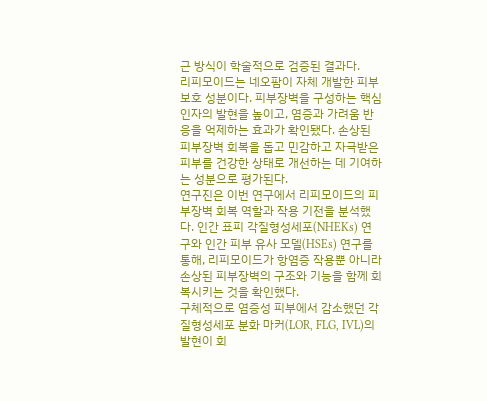근 방식이 학술적으로 검증된 결과다.
리피모이드는 네오팜이 자체 개발한 피부 보호 성분이다. 피부장벽을 구성하는 핵심 인자의 발현을 높이고, 염증과 가려움 반응을 억제하는 효과가 확인됐다. 손상된 피부장벽 회복을 돕고 민감하고 자극받은 피부를 건강한 상태로 개선하는 데 기여하는 성분으로 평가된다.
연구진은 이번 연구에서 리피모이드의 피부장벽 회복 역할과 작용 기전을 분석했다. 인간 표피 각질형성세포(NHEKs) 연구와 인간 피부 유사 모델(HSEs) 연구를 통해, 리피모이드가 항염증 작용뿐 아니라 손상된 피부장벽의 구조와 기능을 함께 회복시키는 것을 확인했다.
구체적으로 염증성 피부에서 감소했던 각질형성세포 분화 마커(LOR, FLG, IVL)의 발현이 회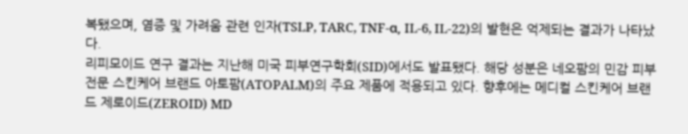복됐으며, 염증 및 가려움 관련 인자(TSLP, TARC, TNF-α, IL-6, IL-22)의 발현은 억제되는 결과가 나타났다.
리피모이드 연구 결과는 지난해 미국 피부연구학회(SID)에서도 발표됐다. 해당 성분은 네오팜의 민감 피부 전문 스킨케어 브랜드 아토팜(ATOPALM)의 주요 제품에 적용되고 있다. 향후에는 메디컬 스킨케어 브랜드 제로이드(ZEROID) MD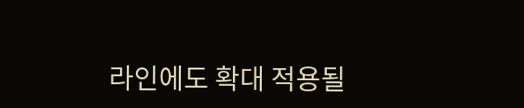라인에도 확대 적용될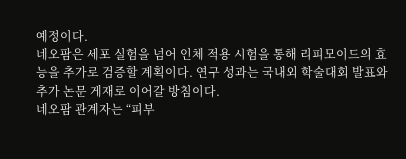예정이다.
네오팜은 세포 실험을 넘어 인체 적용 시험을 통해 리피모이드의 효능을 추가로 검증할 계획이다. 연구 성과는 국내외 학술대회 발표와 추가 논문 게재로 이어갈 방침이다.
네오팜 관계자는 “피부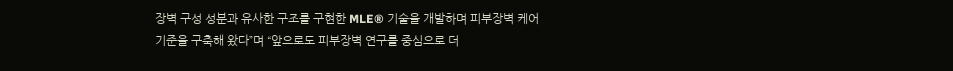장벽 구성 성분과 유사한 구조를 구현한 MLE® 기술을 개발하며 피부장벽 케어 기준을 구축해 왔다”며 “앞으로도 피부장벽 연구를 중심으로 더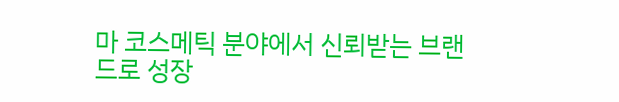마 코스메틱 분야에서 신뢰받는 브랜드로 성장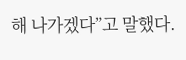해 나가겠다”고 말했다.